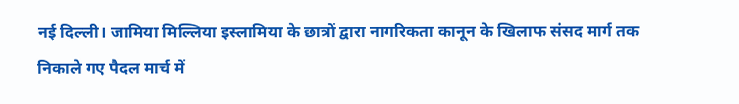नई दिल्ली। जामिया मिल्लिया इस्लामिया के छात्रों द्वारा नागरिकता कानून के खिलाफ संसद मार्ग तक निकाले गए पैदल मार्च में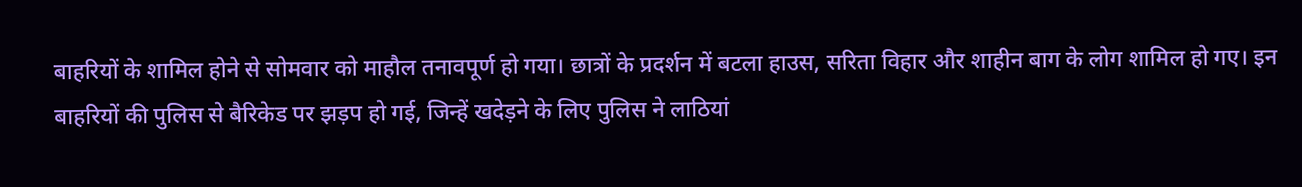बाहरियों के शामिल होने से सोमवार को माहौल तनावपूर्ण हो गया। छात्रों के प्रदर्शन में बटला हाउस, सरिता विहार और शाहीन बाग के लोग शामिल हो गए। इन बाहरियों की पुलिस से बैरिकेड पर झड़प हो गई, जिन्हें खदेड़ने के लिए पुलिस ने लाठियां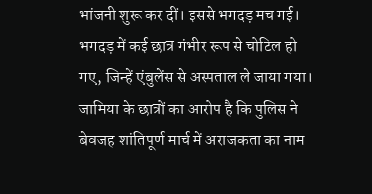भांजनी शुरू कर दीं। इससे भगदड़ मच गई। भगदड़ में कई छात्र गंभीर रूप से चोटिल हो गए, जिन्हें एंबुलेंस से अस्पताल ले जाया गया। जामिया के छात्रों का आरोप है कि पुलिस ने बेवजह शांतिपूर्ण मार्च में अराजकता का नाम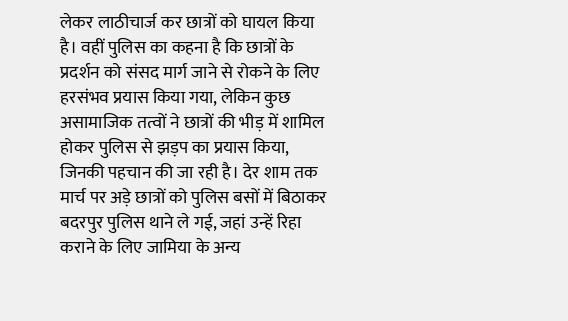लेकर लाठीचार्ज कर छात्रों को घायल किया है। वहीं पुलिस का कहना है कि छात्रों के प्रदर्शन को संसद मार्ग जाने से रोकने के लिए हरसंभव प्रयास किया गया, लेकिन कुछ असामाजिक तत्वों ने छात्रों की भीड़ में शामिल होकर पुलिस से झड़प का प्रयास किया, जिनकी पहचान की जा रही है। देर शाम तक मार्च पर अड़े छात्रों को पुलिस बसों में बिठाकर बदरपुर पुलिस थाने ले गई, जहां उन्हें रिहा कराने के लिए जामिया के अन्य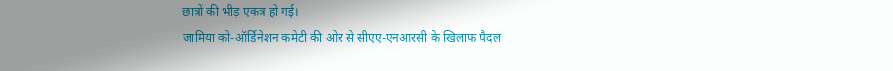छात्रों की भीड़ एकत्र हो गई।
जामिया को-ऑर्डिनेशन कमेटी की ओर से सीएए-एनआरसी के खिलाफ पैदल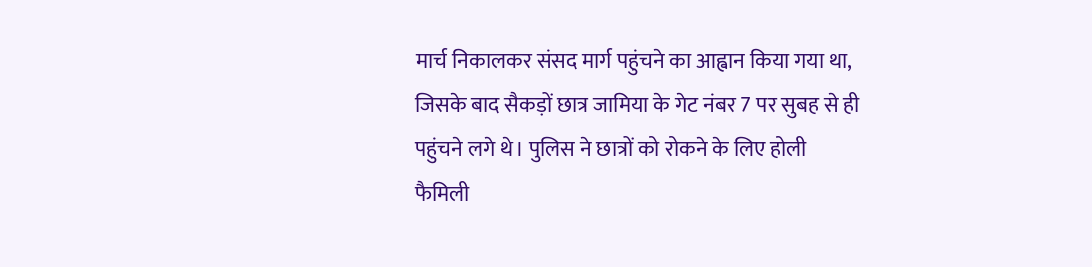मार्च निकालकर संसद मार्ग पहुंचने का आह्वान किया गया था, जिसके बाद सैकड़ों छात्र जामिया के गेट नंबर 7 पर सुबह से ही पहुंचने लगे थे। पुलिस ने छात्रों को रोकने के लिए होली फैमिली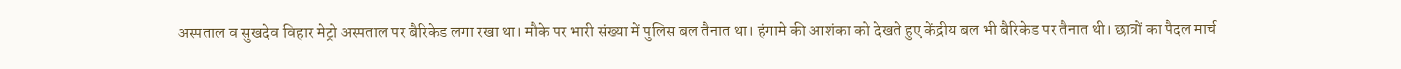अस्पताल व सुखदेव विहार मेट्रो अस्पताल पर बैरिकेड लगा रखा था। मौके पर भारी संख्या में पुलिस बल तैनात था। हंगामे की आशंका को देखते हुए केंद्रीय बल भी बैरिकेड पर तैनात थी। छात्रों का पैदल मार्च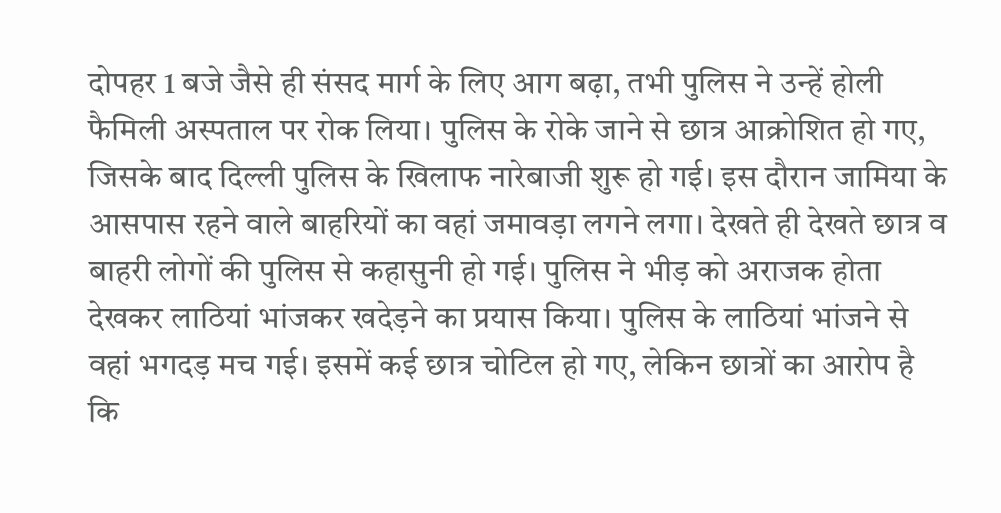दोपहर 1 बजे जैसे ही संसद मार्ग के लिए आग बढ़ा, तभी पुलिस ने उन्हें होली फैमिली अस्पताल पर रोक लिया। पुलिस के रोके जाने से छात्र आक्रोशित हो गए, जिसके बाद दिल्ली पुलिस के खिलाफ नारेबाजी शुरू हो गई। इस दौरान जामिया के आसपास रहने वाले बाहरियों का वहां जमावड़ा लगने लगा। देखते ही देखते छात्र व बाहरी लोगों की पुलिस से कहासुनी हो गई। पुलिस ने भीड़ को अराजक होता देखकर लाठियां भांजकर खदेड़ने का प्रयास किया। पुलिस के लाठियां भांजने से वहां भगदड़ मच गई। इसमें कई छात्र चोटिल हो गए, लेकिन छात्रों का आरोप है कि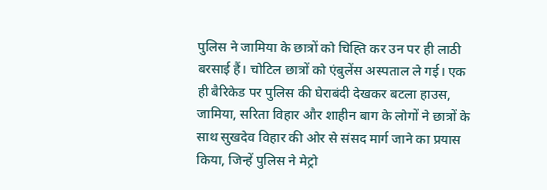पुलिस ने जामिया के छात्रों को चिह्ति कर उन पर ही लाठी बरसाई हैं। चोटिल छात्रों को एंबुलेंस अस्पताल ले गई। एक ही बैरिकेड पर पुलिस की घेराबंदी देखकर बटला हाउस, जामिया, सरिता विहार और शाहीन बाग के लोगों ने छात्रों के साथ सुखदेव विहार की ओर से संसद मार्ग जाने का प्रयास किया, जिन्हें पुलिस ने मेट्रो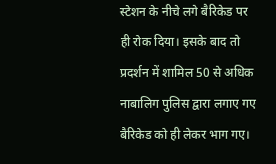स्टेशन के नीचे लगे बैरिकेड पर ही रोक दिया। इसके बाद तो प्रदर्शन में शामिल 50 से अधिक नाबालिग पुलिस द्वारा लगाए गए बैरिकेड को ही लेकर भाग गए।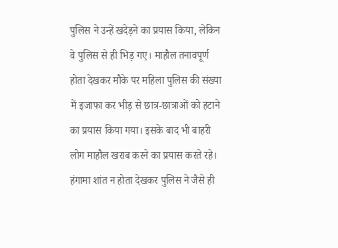पुलिस ने उन्हें खदेड़ने का प्रयास किया, लेकिन वे पुलिस से ही भिड़ गए। माहौल तनावपूर्ण होता देखकर मौके पर महिला पुलिस की संख्या में इजाफा कर भीड़ से छात्र-छात्राओं को हटाने का प्रयास किया गया। इसके बाद भी बाहरी लोग माहौल खराब करने का प्रयास करते रहे। हंगामा शांत न होता देखकर पुलिस ने जैसे ही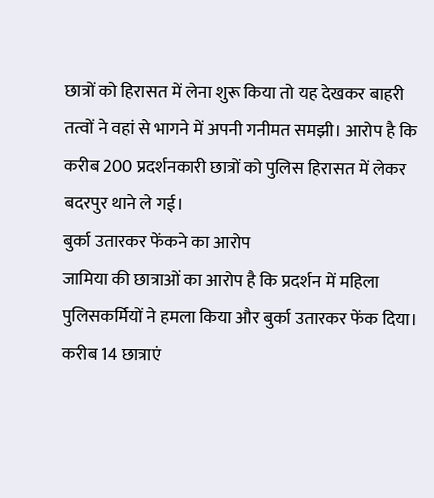छात्रों को हिरासत में लेना शुरू किया तो यह देखकर बाहरी तत्वों ने वहां से भागने में अपनी गनीमत समझी। आरोप है कि करीब 200 प्रदर्शनकारी छात्रों को पुलिस हिरासत में लेकर बदरपुर थाने ले गई।
बुर्का उतारकर फेंकने का आरोप
जामिया की छात्राओं का आरोप है कि प्रदर्शन में महिला पुलिसकर्मियों ने हमला किया और बुर्का उतारकर फेंक दिया। करीब 14 छात्राएं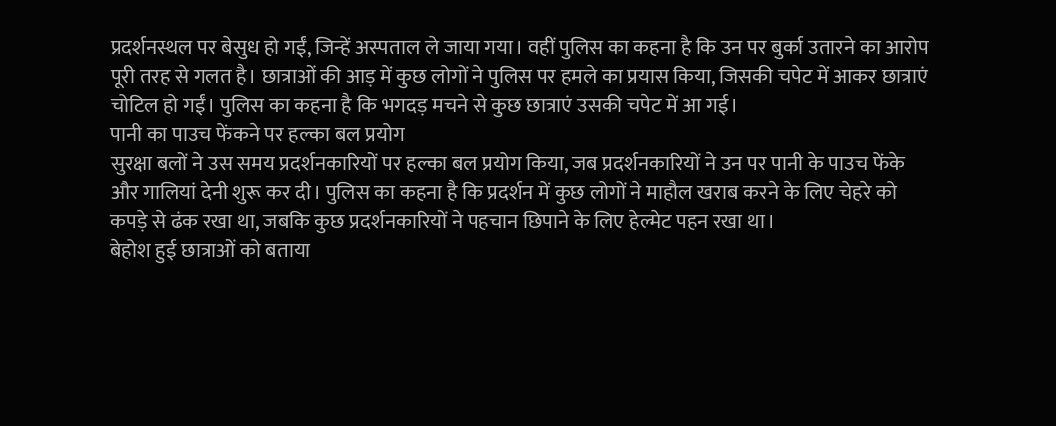प्रदर्शनस्थल पर बेसुध हो गईं, जिन्हें अस्पताल ले जाया गया। वहीं पुलिस का कहना है कि उन पर बुर्का उतारने का आरोप पूरी तरह से गलत है। छात्राओं की आड़ में कुछ लोगों ने पुलिस पर हमले का प्रयास किया, जिसकी चपेट में आकर छात्राएं चोटिल हो गईं। पुलिस का कहना है कि भगदड़ मचने से कुछ छात्राएं उसकी चपेट में आ गई।
पानी का पाउच फेंकने पर हल्का बल प्रयोग
सुरक्षा बलों ने उस समय प्रदर्शनकारियों पर हल्का बल प्रयोग किया, जब प्रदर्शनकारियों ने उन पर पानी के पाउच फेंके और गालियां देनी शुरू कर दी। पुलिस का कहना है कि प्रदर्शन में कुछ लोगों ने माहौल खराब करने के लिए चेहरे को कपड़े से ढंक रखा था, जबकि कुछ प्रदर्शनकारियों ने पहचान छिपाने के लिए हेल्मेट पहन रखा था।
बेहोश हुई छात्राओं को बताया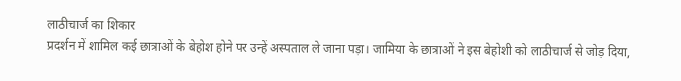लाठीचार्ज का शिकार
प्रदर्शन में शामिल कई छात्राओं के बेहोश होने पर उन्हें अस्पताल ले जाना पड़ा। जामिया के छात्राओं ने इस बेहोशी को लाठीचार्ज से जोड़ दिया,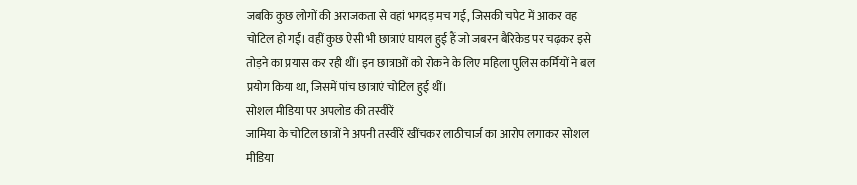जबकि कुछ लोगों की अराजकता से वहां भगदड़ मच गई, जिसकी चपेट में आकर वह चोटिल हो गईं। वहीं कुछ ऐसी भी छात्राएं घायल हुई हैं जो जबरन बैरिकेड पर चढ़कर इसे तोड़ने का प्रयास कर रही थीं। इन छात्राओं को रोकने के लिए महिला पुलिस कर्मियों ने बल प्रयोग किया था, जिसमें पांच छात्राएं चोटिल हुई थीं।
सोशल मीडिया पर अपलोड की तस्वीरें
जामिया के चोटिल छात्रों ने अपनी तस्वीरें खींचकर लाठीचार्ज का आरोप लगाकर सोशल मीडिया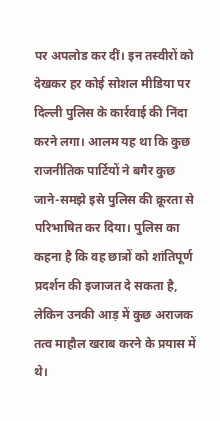पर अपलोड कर दीं। इन तस्वीरों को देखकर हर कोई सोशल मीडिया पर दिल्ली पुलिस के कार्रवाई की निंदा करने लगा। आलम यह था कि कुछ राजनीतिक पार्टियों ने बगैर कुछ जाने-समझे इसे पुलिस की क्रूरता से परिभाषित कर दिया। पुलिस का कहना है कि वह छात्रों को शांतिपूर्ण प्रदर्शन की इजाजत दे सकता है, लेकिन उनकी आड़ में कुछ अराजक तत्व माहौल खराब करने के प्रयास में थे।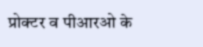प्रोक्टर व पीआरओ के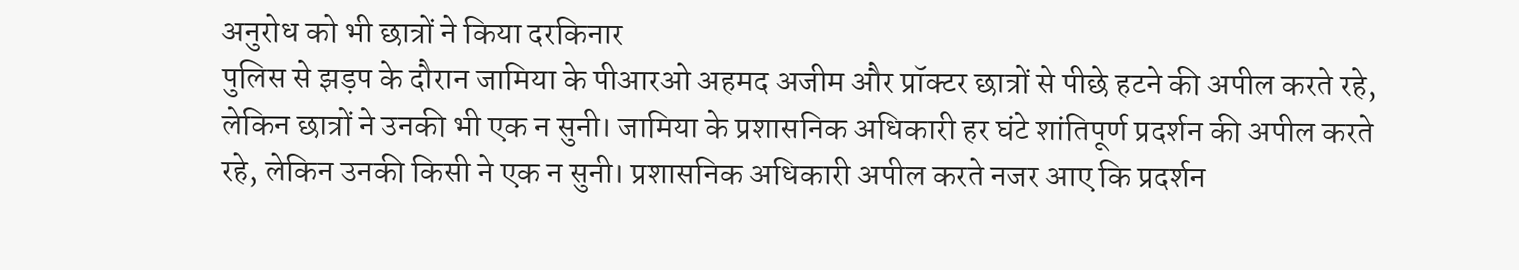अनुरोध को भी छात्रों ने किया दरकिनार
पुलिस से झड़प के दौरान जामिया के पीआरओ अहमद अजीम और प्रॉक्टर छात्रों से पीछे हटने की अपील करते रहे, लेकिन छात्रों ने उनकी भी एक न सुनी। जामिया के प्रशासनिक अधिकारी हर घंटे शांतिपूर्ण प्रदर्शन की अपील करते रहे, लेकिन उनकी किसी ने एक न सुनी। प्रशासनिक अधिकारी अपील करते नजर आए कि प्रदर्शन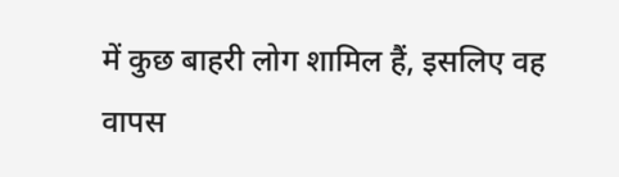में कुछ बाहरी लोग शामिल हैं, इसलिए वह वापस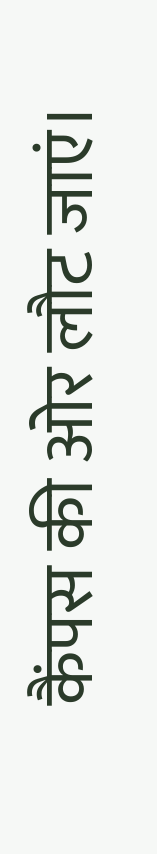कैंपस की ओर लौट जाएं।